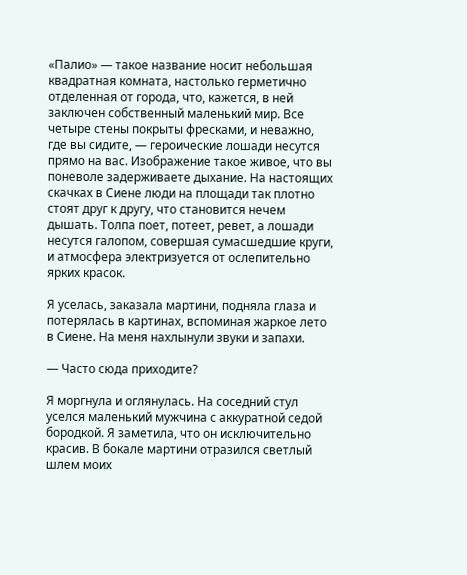«Палио» — такое название носит небольшая квадратная комната, настолько герметично отделенная от города, что, кажется, в ней заключен собственный маленький мир. Все четыре стены покрыты фресками, и неважно, где вы сидите, — героические лошади несутся прямо на вас. Изображение такое живое, что вы поневоле задерживаете дыхание. На настоящих скачках в Сиене люди на площади так плотно стоят друг к другу, что становится нечем дышать. Толпа поет, потеет, ревет, а лошади несутся галопом, совершая сумасшедшие круги, и атмосфера электризуется от ослепительно ярких красок.

Я уселась, заказала мартини, подняла глаза и потерялась в картинах, вспоминая жаркое лето в Сиене. На меня нахлынули звуки и запахи.

— Часто сюда приходите?

Я моргнула и оглянулась. На соседний стул уселся маленький мужчина с аккуратной седой бородкой. Я заметила, что он исключительно красив. В бокале мартини отразился светлый шлем моих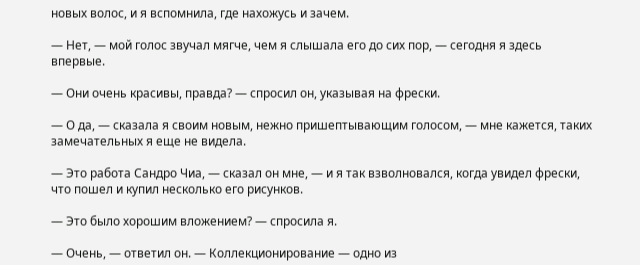новых волос, и я вспомнила, где нахожусь и зачем.

— Нет, — мой голос звучал мягче, чем я слышала его до сих пор, — сегодня я здесь впервые.

— Они очень красивы, правда? — спросил он, указывая на фрески.

— О да, — сказала я своим новым, нежно пришептывающим голосом, — мне кажется, таких замечательных я еще не видела.

— Это работа Сандро Чиа, — сказал он мне, — и я так взволновался, когда увидел фрески, что пошел и купил несколько его рисунков.

— Это было хорошим вложением? — спросила я.

— Очень, — ответил он. — Коллекционирование — одно из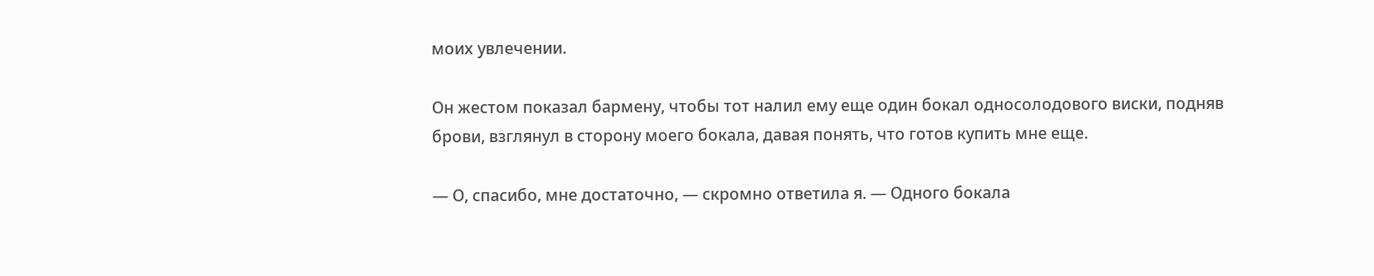моих увлечении.

Он жестом показал бармену, чтобы тот налил ему еще один бокал односолодового виски, подняв брови, взглянул в сторону моего бокала, давая понять, что готов купить мне еще.

— О, спасибо, мне достаточно, — скромно ответила я. — Одного бокала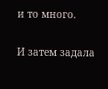и то много.

И затем задала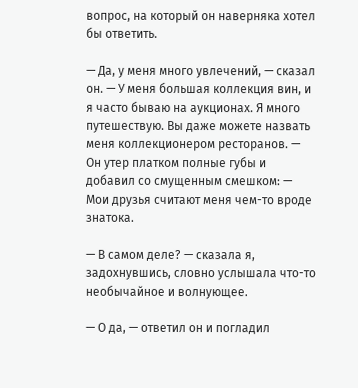вопрос, на который он наверняка хотел бы ответить.

— Да, у меня много увлечений, — сказал он. — У меня большая коллекция вин, и я часто бываю на аукционах. Я много путешествую. Вы даже можете назвать меня коллекционером ресторанов. — Он утер платком полные губы и добавил со смущенным смешком: — Мои друзья считают меня чем-то вроде знатока.

— В самом деле? — сказала я, задохнувшись, словно услышала что-то необычайное и волнующее.

— О да, — ответил он и погладил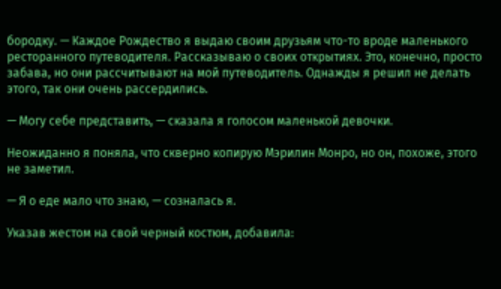бородку. — Каждое Рождество я выдаю своим друзьям что-то вроде маленького ресторанного путеводителя. Рассказываю о своих открытиях. Это, конечно, просто забава, но они рассчитывают на мой путеводитель. Однажды я решил не делать этого, так они очень рассердились.

— Могу себе представить, — сказала я голосом маленькой девочки.

Неожиданно я поняла, что скверно копирую Мэрилин Монро, но он, похоже, этого не заметил.

— Я о еде мало что знаю, — созналась я.

Указав жестом на свой черный костюм, добавила: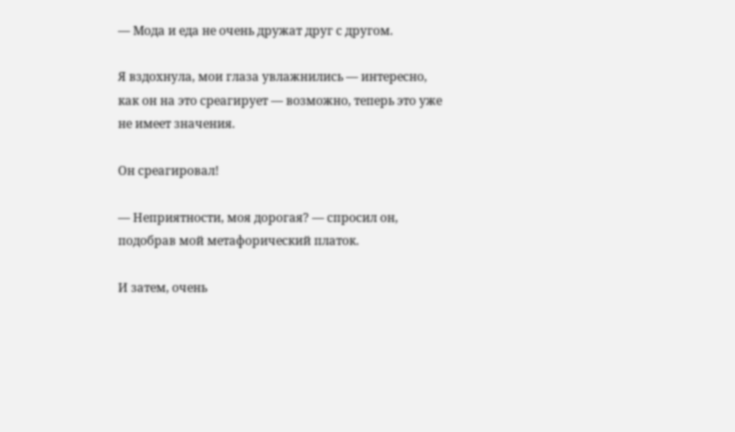— Мода и еда не очень дружат друг с другом.

Я вздохнула, мои глаза увлажнились — интересно, как он на это среагирует — возможно, теперь это уже не имеет значения.

Он среагировал!

— Неприятности, моя дорогая? — спросил он, подобрав мой метафорический платок.

И затем, очень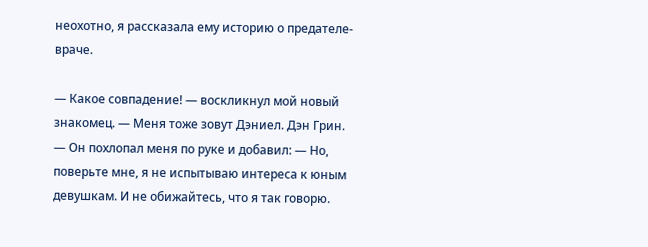неохотно, я рассказала ему историю о предателе-враче.

— Какое совпадение! — воскликнул мой новый знакомец. — Меня тоже зовут Дэниел. Дэн Грин. — Он похлопал меня по руке и добавил: — Но, поверьте мне, я не испытываю интереса к юным девушкам. И не обижайтесь, что я так говорю.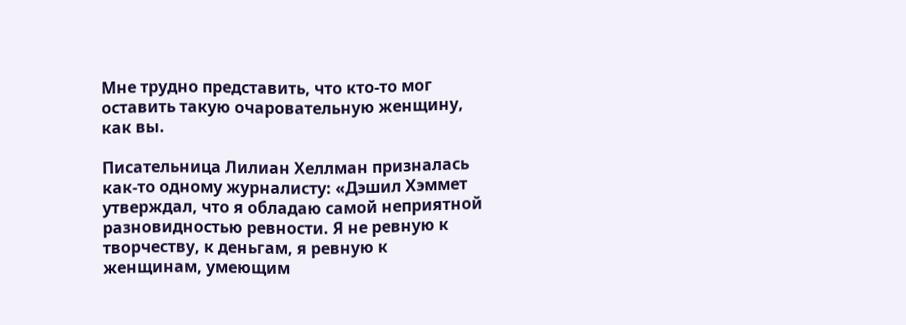Мне трудно представить, что кто-то мог оставить такую очаровательную женщину, как вы.

Писательница Лилиан Хеллман призналась как-то одному журналисту: «Дэшил Хэммет утверждал, что я обладаю самой неприятной разновидностью ревности. Я не ревную к творчеству, к деньгам, я ревную к женщинам, умеющим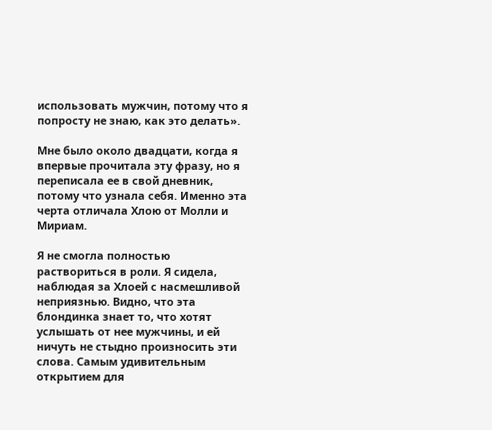использовать мужчин, потому что я попросту не знаю, как это делать».

Мне было около двадцати, когда я впервые прочитала эту фразу, но я переписала ее в свой дневник, потому что узнала себя. Именно эта черта отличала Хлою от Молли и Мириам.

Я не смогла полностью раствориться в роли. Я сидела, наблюдая за Хлоей с насмешливой неприязнью. Видно, что эта блондинка знает то, что хотят услышать от нее мужчины, и ей ничуть не стыдно произносить эти слова. Самым удивительным открытием для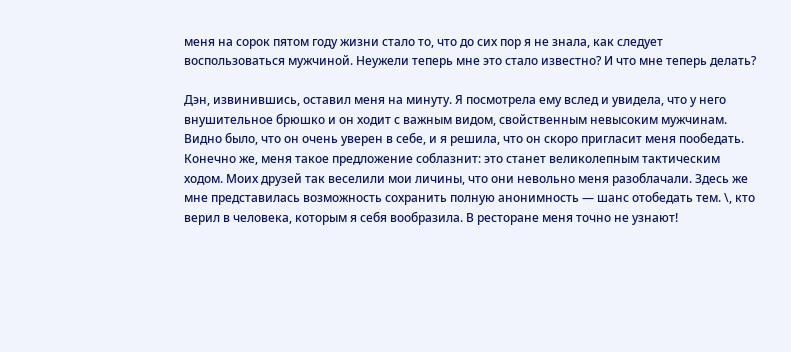меня на сорок пятом году жизни стало то, что до сих пор я не знала, как следует воспользоваться мужчиной. Неужели теперь мне это стало известно? И что мне теперь делать?

Дэн, извинившись, оставил меня на минуту. Я посмотрела ему вслед и увидела, что у него внушительное брюшко и он ходит с важным видом, свойственным невысоким мужчинам. Видно было, что он очень уверен в себе, и я решила, что он скоро пригласит меня пообедать. Конечно же, меня такое предложение соблазнит: это станет великолепным тактическим ходом. Моих друзей так веселили мои личины, что они невольно меня разоблачали. Здесь же мне представилась возможность сохранить полную анонимность — шанс отобедать тем. \, кто верил в человека, которым я себя вообразила. В ресторане меня точно не узнают!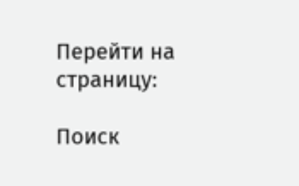Перейти на страницу:

Поиск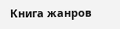Книга жанров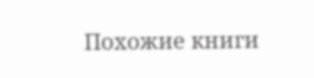Похожие книги